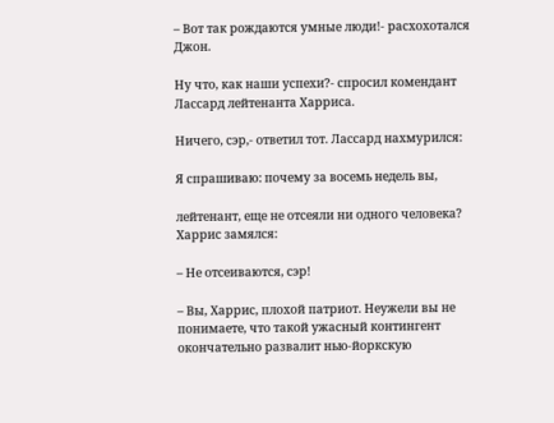– Вот так рождаются умные люди!- расхохотался Джон.

Ну что, как наши успехи?- спросил комендант Лассард лейтенанта Харриса.

Ничего, сэр,- ответил тот. Лассард нахмурился:

Я спрашиваю: почему за восемь недель вы,

лейтенант, еще не отсеяли ни одного человека? Харрис замялся:

– Не отсеиваются, сэр!

– Вы, Харрис, плохой патриот. Неужели вы не понимаете, что такой ужасный контингент окончательно развалит нью-йоркскую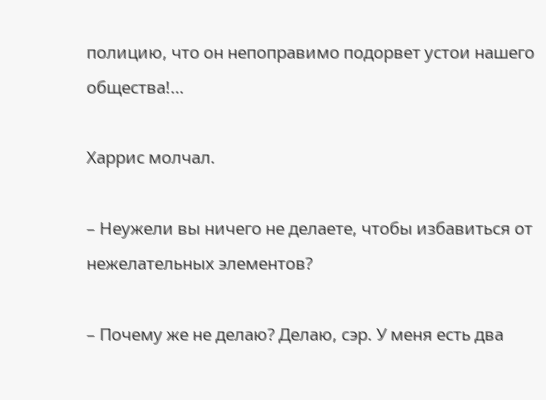полицию, что он непоправимо подорвет устои нашего общества!…

Харрис молчал.

– Неужели вы ничего не делаете, чтобы избавиться от нежелательных элементов?

– Почему же не делаю? Делаю, сэр. У меня есть два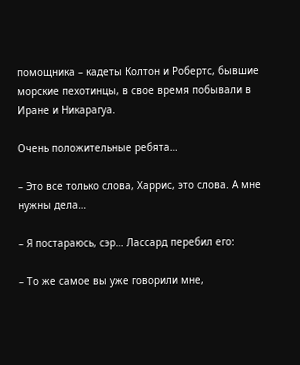помощника – кадеты Колтон и Робертс, бывшие морские пехотинцы, в свое время побывали в Иране и Никарагуа.

Очень положительные ребята…

– Это все только слова, Харрис, это слова. А мне нужны дела…

– Я постараюсь, сэр… Лассард перебил его:

– То же самое вы уже говорили мне,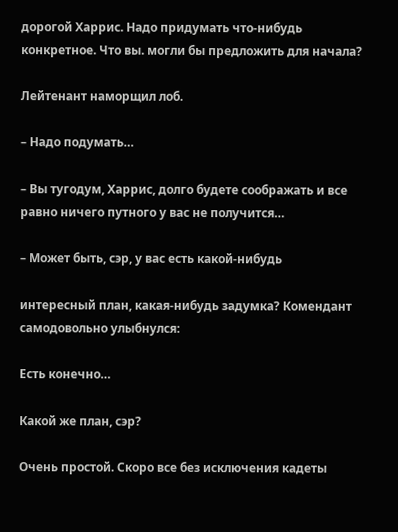дорогой Харрис. Надо придумать что-нибудь конкретное. Что вы. могли бы предложить для начала?

Лейтенант наморщил лоб.

– Надо подумать…

– Вы тугодум, Харрис, долго будете соображать и все равно ничего путного у вас не получится…

– Может быть, сэр, у вас есть какой-нибудь

интересный план, какая-нибудь задумка? Комендант самодовольно улыбнулся:

Есть конечно…

Какой же план, сэр?

Очень простой. Скоро все без исключения кадеты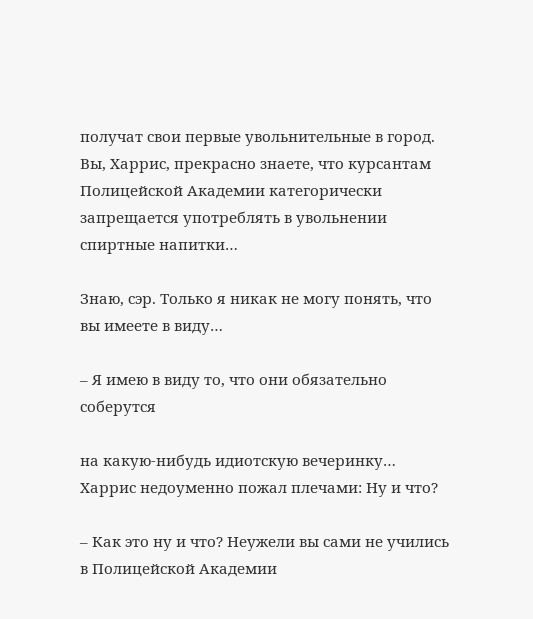получат свои первые увольнительные в город. Вы, Харрис, прекрасно знаете, что курсантам Полицейской Академии категорически запрещается употреблять в увольнении спиртные напитки…

Знаю, сэр. Только я никак не могу понять, что вы имеете в виду…

– Я имею в виду то, что они обязательно соберутся

на какую-нибудь идиотскую вечеринку… Харрис недоуменно пожал плечами: Ну и что?

– Как это ну и что? Неужели вы сами не учились в Полицейской Академии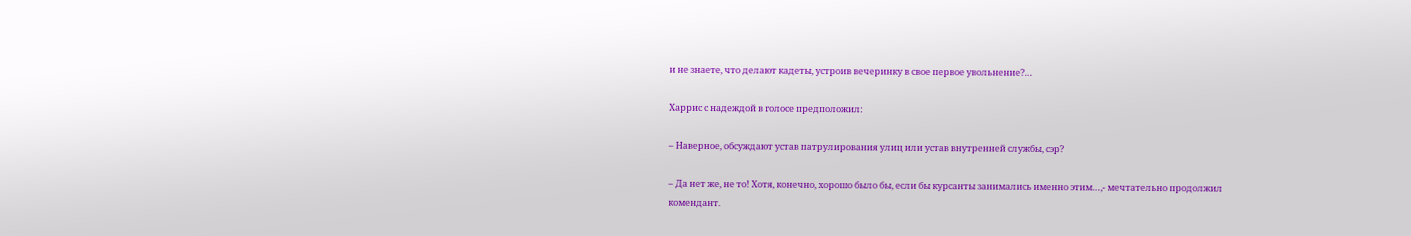и не знаете, что делают кадеты, устроив вечеринку в свое первое увольнение?…

Харрис с надеждой в голосе предположил:

– Наверное, обсуждают устав патрулирования улиц или устав внутренней службы, сэр?

– Да нет же, не то! Хотя, конечно, хорошо было бы, если бы курсанты занимались именно этим…,- мечтательно продолжил комендант.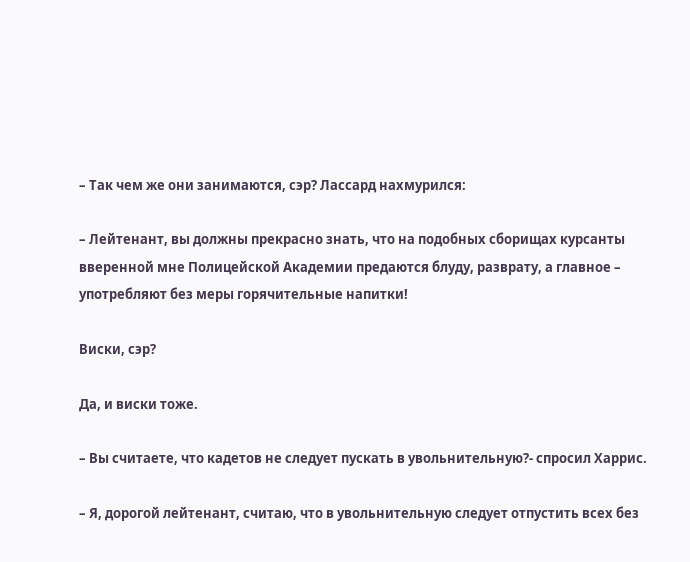– Так чем же они занимаются, сэр? Лассард нахмурился:

– Лейтенант, вы должны прекрасно знать, что на подобных сборищах курсанты вверенной мне Полицейской Академии предаются блуду, разврату, а главное – употребляют без меры горячительные напитки!

Виски, сэр?

Да, и виски тоже.

– Вы считаете, что кадетов не следует пускать в увольнительную?- спросил Харрис.

– Я, дорогой лейтенант, считаю, что в увольнительную следует отпустить всех без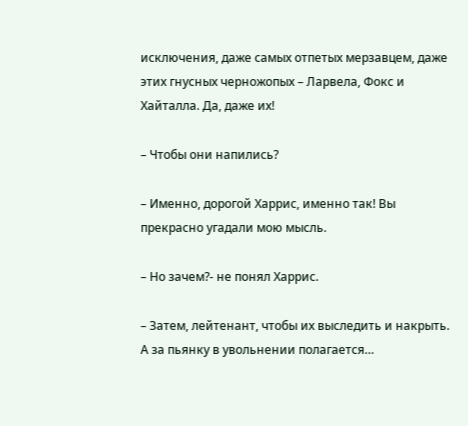исключения, даже самых отпетых мерзавцем, даже этих гнусных черножопых – Ларвела, Фокс и Хайталла. Да, даже их!

– Чтобы они напились?

– Именно, дорогой Харрис, именно так! Вы прекрасно угадали мою мысль.

– Но зачем?- не понял Харрис.

– Затем, лейтенант, чтобы их выследить и накрыть. А за пьянку в увольнении полагается…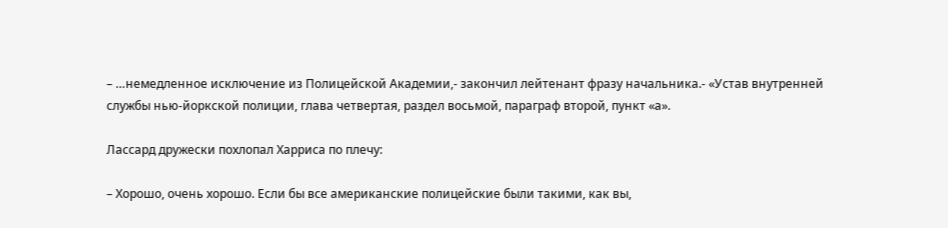– …немедленное исключение из Полицейской Академии,- закончил лейтенант фразу начальника.- «Устав внутренней службы нью-йоркской полиции, глава четвертая, раздел восьмой, параграф второй, пункт «а».

Лассард дружески похлопал Харриса по плечу:

– Хорошо, очень хорошо. Если бы все американские полицейские были такими, как вы,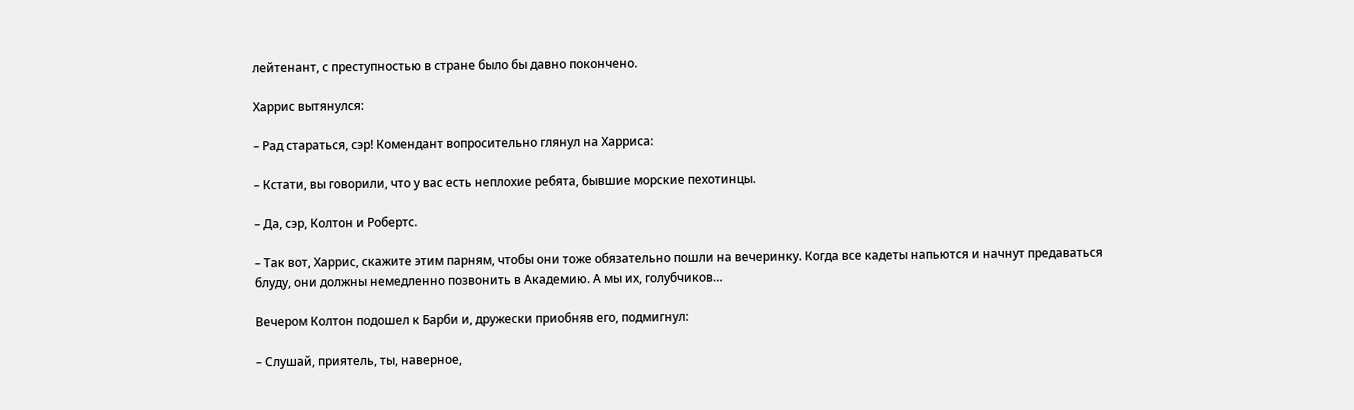лейтенант, с преступностью в стране было бы давно покончено.

Харрис вытянулся:

– Рад стараться, сэр! Комендант вопросительно глянул на Харриса:

– Кстати, вы говорили, что у вас есть неплохие ребята, бывшие морские пехотинцы.

– Да, сэр, Колтон и Робертс.

– Так вот, Харрис, скажите этим парням, чтобы они тоже обязательно пошли на вечеринку. Когда все кадеты напьются и начнут предаваться блуду, они должны немедленно позвонить в Академию. А мы их, голубчиков…

Вечером Колтон подошел к Барби и, дружески приобняв его, подмигнул:

– Слушай, приятель, ты, наверное,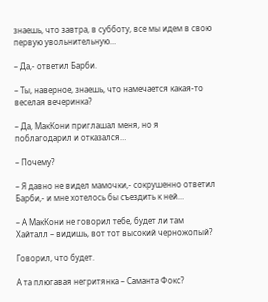знаешь, что завтра, в субботу, все мы идем в свою первую увольнительную…

– Да,- ответил Барби.

– Ты, наверное, знаешь, что намечается какая-то веселая вечеринка?

– Да, МакКони приглашал меня, но я поблагодарил и отказался…

– Почему?

– Я давно не видел мамочки,- сокрушенно ответил Барби,- и мне хотелось бы съездить к ней…

– А МакКони не говорил тебе, будет ли там Хайталл – видишь, вот тот высокий черножопый?

Говорил, что будет.

А та плюгавая негритянка – Саманта Фокс?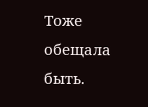Тоже обещала быть.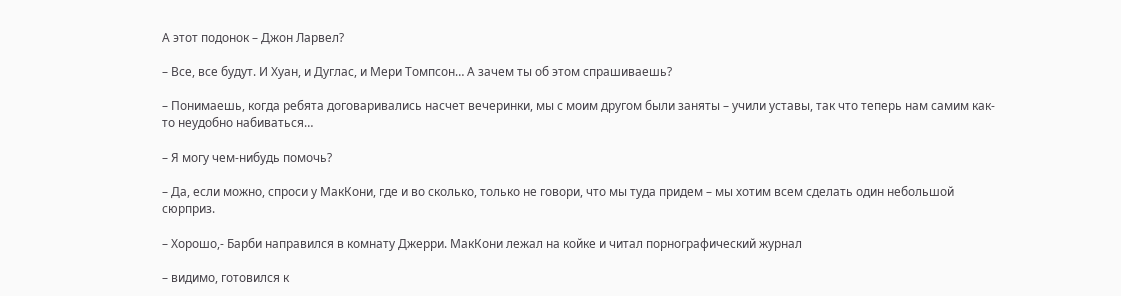А этот подонок – Джон Ларвел?

– Все, все будут. И Хуан, и Дуглас, и Мери Томпсон… А зачем ты об этом спрашиваешь?

– Понимаешь, когда ребята договаривались насчет вечеринки, мы с моим другом были заняты – учили уставы, так что теперь нам самим как-то неудобно набиваться…

– Я могу чем-нибудь помочь?

– Да, если можно, спроси у МакКони, где и во сколько, только не говори, что мы туда придем – мы хотим всем сделать один небольшой сюрприз.

– Хорошо,- Барби направился в комнату Джерри. МакКони лежал на койке и читал порнографический журнал

– видимо, готовился к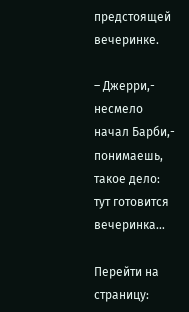предстоящей вечеринке.

– Джерри,- несмело начал Барби,- понимаешь, такое дело: тут готовится вечеринка…

Перейти на страницу: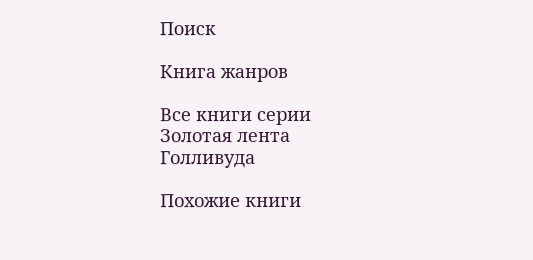Поиск

Книга жанров

Все книги серии Золотая лента Голливуда

Похожие книги